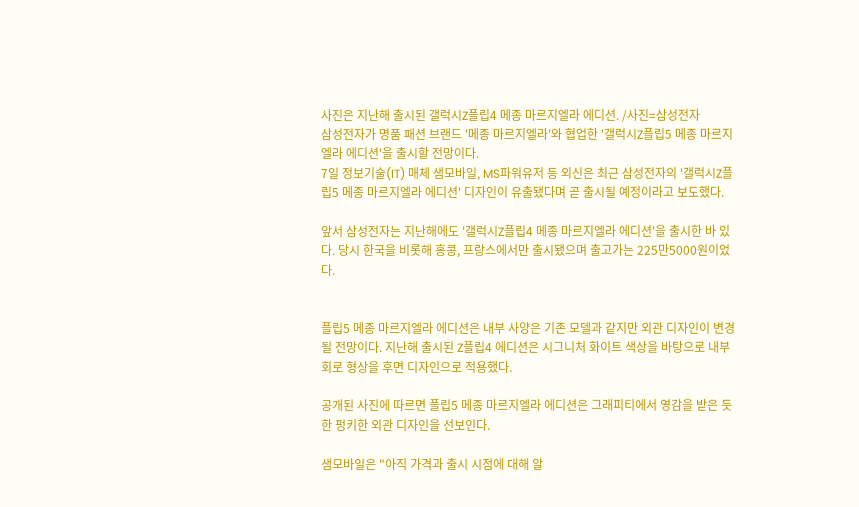사진은 지난해 출시된 갤럭시Z플립4 메종 마르지엘라 에디션. /사진=삼성전자
삼성전자가 명품 패션 브랜드 '메종 마르지엘라'와 협업한 '갤럭시Z플립5 메종 마르지엘라 에디션'을 출시할 전망이다.
7일 정보기술(IT) 매체 샘모바일, MS파워유저 등 외신은 최근 삼성전자의 '갤럭시Z플립5 메종 마르지엘라 에디션' 디자인이 유출됐다며 곧 출시될 예정이라고 보도했다.

앞서 삼성전자는 지난해에도 '갤럭시Z플립4 메종 마르지엘라 에디션'을 출시한 바 있다. 당시 한국을 비롯해 홍콩, 프랑스에서만 출시됐으며 출고가는 225만5000원이었다.


플립5 메종 마르지엘라 에디션은 내부 사양은 기존 모델과 같지만 외관 디자인이 변경될 전망이다. 지난해 출시된 Z플립4 에디션은 시그니처 화이트 색상을 바탕으로 내부 회로 형상을 후면 디자인으로 적용했다.

공개된 사진에 따르면 플립5 메종 마르지엘라 에디션은 그래피티에서 영감을 받은 듯한 펑키한 외관 디자인을 선보인다.

샘모바일은 "아직 가격과 출시 시점에 대해 알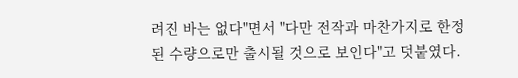려진 바는 없다"면서 "다만 전작과 마찬가지로 한정된 수량으로만 출시될 것으로 보인다"고 덧붙였다.